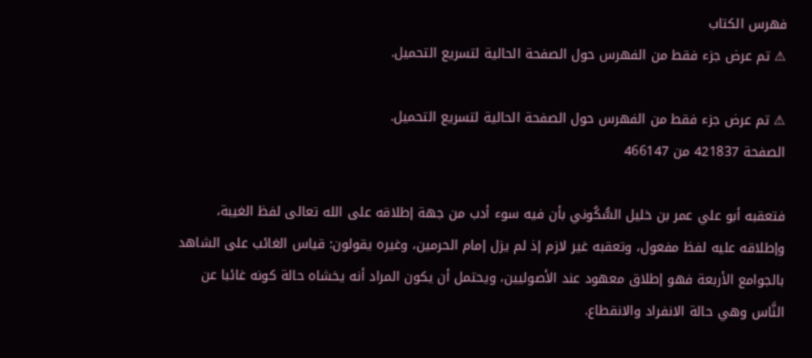فهرس الكتاب
⚠ تم عرض جزء فقط من الفهرس حول الصفحة الحالية لتسريع التحميل.

⚠ تم عرض جزء فقط من الفهرس حول الصفحة الحالية لتسريع التحميل.
الصفحة 421837 من 466147

فتعقبه أبو علي عمر بن خليل السُّكُوني بأن فيه سوء أدب من جهة إطلاقه على الله تعالى لفظ الغيبة، وإطلاقه عليه لفظ مفعول، وتعقبه غير لازم إذ لم يزل إمام الحرمين، وغيره يقولون: قياس الغائب على الشاهد بالجوامع الأربعة فهو إطلاق معهود عند الأصوليين، ويحتمل أن يكون المراد أنه يخشاه حالة كونه غائبا عن النَّاس وهي حالة الانفراد والانقطاع.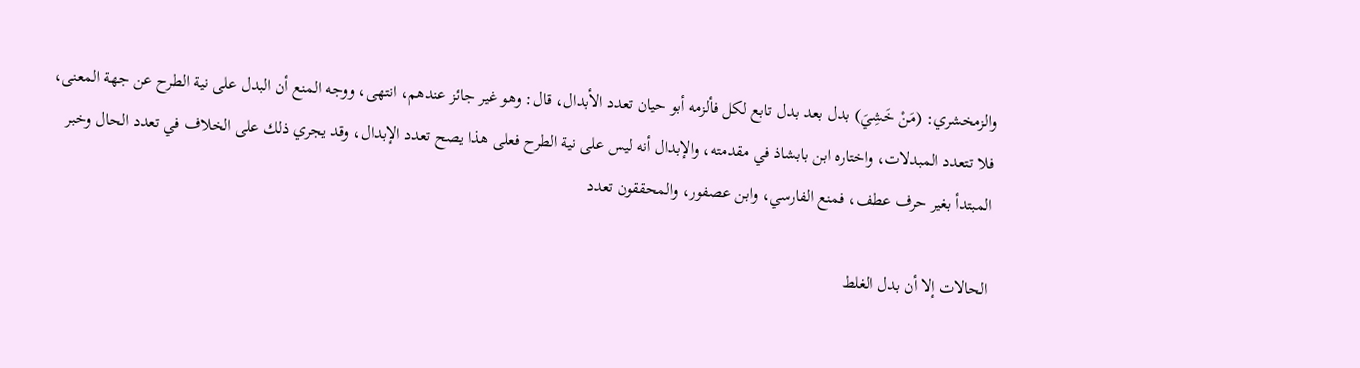والزمخشري: (مَنْ خَشِيَ) بدل بعد بدل تابع لكل فألزمه أبو حيان تعدد الأبدال، قال: وهو غير جائز عندهم، انتهى، ووجه المنع أن البدل على نية الطرح عن جهة المعنى، فلا تتعدد المبدلات، واختاره ابن بابشاذ في مقدمته، والإبدال أنه ليس على نية الطرح فعلى هذا يصح تعدد الإبدال، وقد يجري ذلك على الخلاف في تعدد الحال وخبر المبتدأ بغير حرف عطف، فمنع الفارسي، وابن عصفور، والمحققون تعدد

الحالات إلا أن بدل الغلط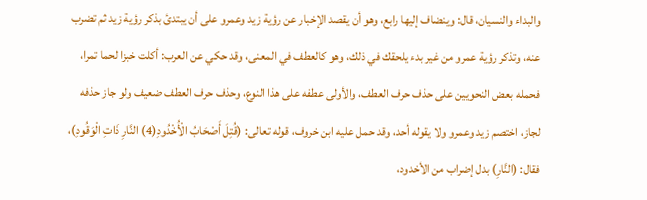والبداء والنسيان، قال: وينضاف إليها رابع، وهو أن يقصد الإخبار عن رؤية زيد وعمرو على أن يبتدئ بذكر رؤية زيد ثم تضرب عنه، وتذكر رؤية عمرو من غير بدء يلحقك في ذلك، وهو كالعطف في المعنى، وقد حكي عن العرب: أكلت خبزا لحما تمرا، فحمله بعض النحويين على حذف حرف العطف، والأولى عطفه على هذا النوع، وحذف حرف العطف ضعيف ولو جاز حذفه لجاز، اختصم زيد وعمرو ولا يقوله أحد، وقد حمل عليه ابن خروف، قوله تعالى: (قُتِلَ أَصْحَابُ الْأُخْدُودِ(4) النَّارِ ذَاتِ الْوَقُودِ)، فقال: (النَّارِ) بدل إضراب من الأخدود،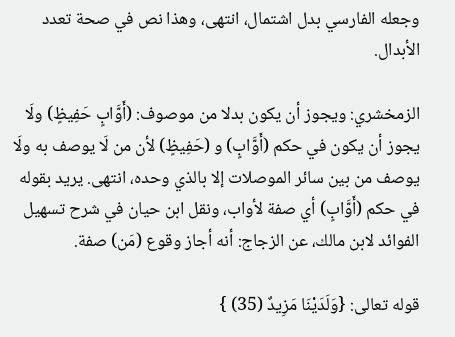وجعله الفارسي بدل اشتمال، انتهى، وهذا نص في صحة تعدد الأبدال.

الزمخشري: ويجوز أن يكون بدلا من موصوف: (أَوَّابٍ حَفِيظٍ) ولَا يجوز أن يكون في حكم (أَوَّابٍ) و (حَفِيظٍ) لأن من لَا يوصف به ولَا يوصف من بين سائر الموصلات إلا بالذي وحده، انتهى. يريد بقوله في حكم (أَوَّابٍ) أي صفة لأواب، ونقل ابن حيان في شرح تسهيل الفوائد لابن مالك، عن الزجاج: أنه أجاز وقوع (مَن) صفة.

قوله تعالى: {وَلَدَيْنَا مَزِيدٌ (35) }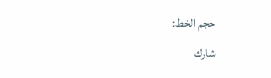حجم الخط:
شارك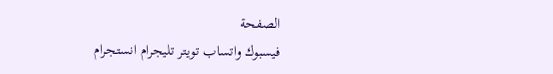الصفحة
فيسبوك واتساب تويتر تليجرام انستجرام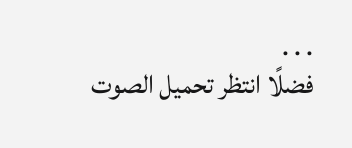. . .
فضلًا انتظر تحميل الصوت